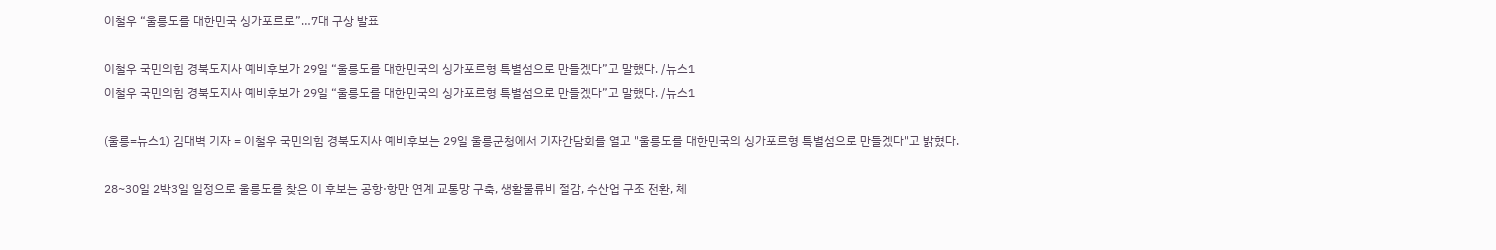이철우 “울릉도를 대한민국 싱가포르로”…7대 구상 발표

이철우 국민의힘 경북도지사 예비후보가 29일 “울릉도를 대한민국의 싱가포르형 특별섬으로 만들겠다”고 말했다. /뉴스1
이철우 국민의힘 경북도지사 예비후보가 29일 “울릉도를 대한민국의 싱가포르형 특별섬으로 만들겠다”고 말했다. /뉴스1

(울릉=뉴스1) 김대벽 기자 = 이철우 국민의힘 경북도지사 예비후보는 29일 울릉군청에서 기자간담회를 열고 "울릉도를 대한민국의 싱가포르형 특별섬으로 만들겠다"고 밝혔다.

28~30일 2박3일 일정으로 울릉도를 찾은 이 후보는 공항·항만 연계 교통망 구축, 생활물류비 절감, 수산업 구조 전환, 체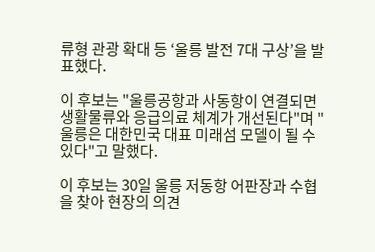류형 관광 확대 등 ‘울릉 발전 7대 구상’을 발표했다.

이 후보는 "울릉공항과 사동항이 연결되면 생활물류와 응급의료 체계가 개선된다"며 "울릉은 대한민국 대표 미래섬 모델이 될 수 있다"고 말했다.

이 후보는 30일 울릉 저동항 어판장과 수협을 찾아 현장의 의견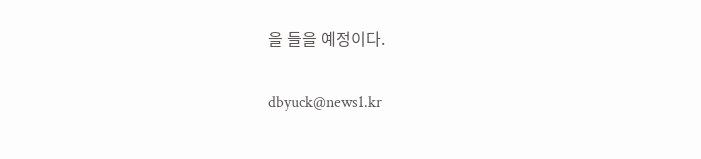을 들을 예정이다.

dbyuck@news1.kr